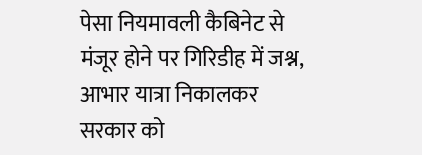पेसा नियमावली कैबिनेट से मंजूर होने पर गिरिडीह में जश्न, आभार यात्रा निकालकर सरकार को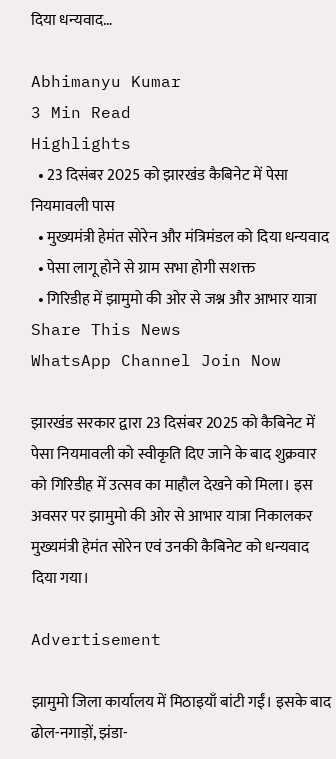दिया धन्यवाद…

Abhimanyu Kumar
3 Min Read
Highlights
  • 23 दिसंबर 2025 को झारखंड कैबिनेट में पेसा नियमावली पास
  • मुख्यमंत्री हेमंत सोरेन और मंत्रिमंडल को दिया धन्यवाद
  • पेसा लागू होने से ग्राम सभा होगी सशक्त
  • गिरिडीह में झामुमो की ओर से जश्न और आभार यात्रा
Share This News
WhatsApp Channel Join Now

झारखंड सरकार द्वारा 23 दिसंबर 2025 को कैबिनेट में पेसा नियमावली को स्वीकृति दिए जाने के बाद शुक्रवार को गिरिडीह में उत्सव का माहौल देखने को मिला। इस अवसर पर झामुमो की ओर से आभार यात्रा निकालकर मुख्यमंत्री हेमंत सोरेन एवं उनकी कैबिनेट को धन्यवाद दिया गया।

Advertisement

झामुमो जिला कार्यालय में मिठाइयाँ बांटी गईं। इसके बाद ढोल-नगाड़ों, झंडा-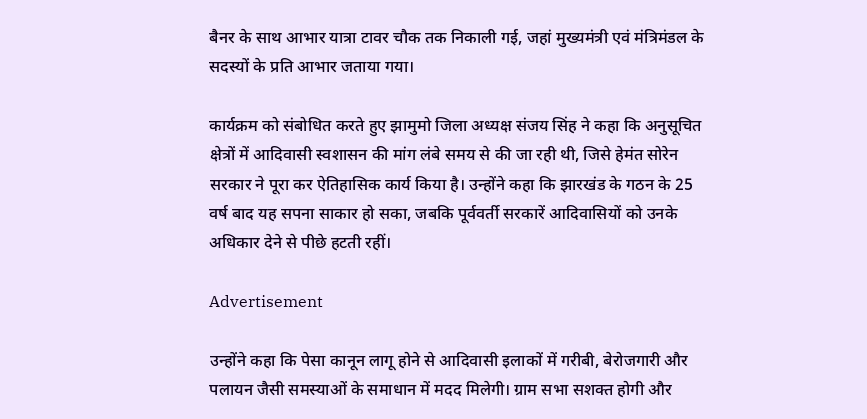बैनर के साथ आभार यात्रा टावर चौक तक निकाली गई, जहां मुख्यमंत्री एवं मंत्रिमंडल के सदस्यों के प्रति आभार जताया गया।

कार्यक्रम को संबोधित करते हुए झामुमो जिला अध्यक्ष संजय सिंह ने कहा कि अनुसूचित क्षेत्रों में आदिवासी स्वशासन की मांग लंबे समय से की जा रही थी, जिसे हेमंत सोरेन सरकार ने पूरा कर ऐतिहासिक कार्य किया है। उन्होंने कहा कि झारखंड के गठन के 25 वर्ष बाद यह सपना साकार हो सका, जबकि पूर्ववर्ती सरकारें आदिवासियों को उनके अधिकार देने से पीछे हटती रहीं।

Advertisement

उन्होंने कहा कि पेसा कानून लागू होने से आदिवासी इलाकों में गरीबी, बेरोजगारी और पलायन जैसी समस्याओं के समाधान में मदद मिलेगी। ग्राम सभा सशक्त होगी और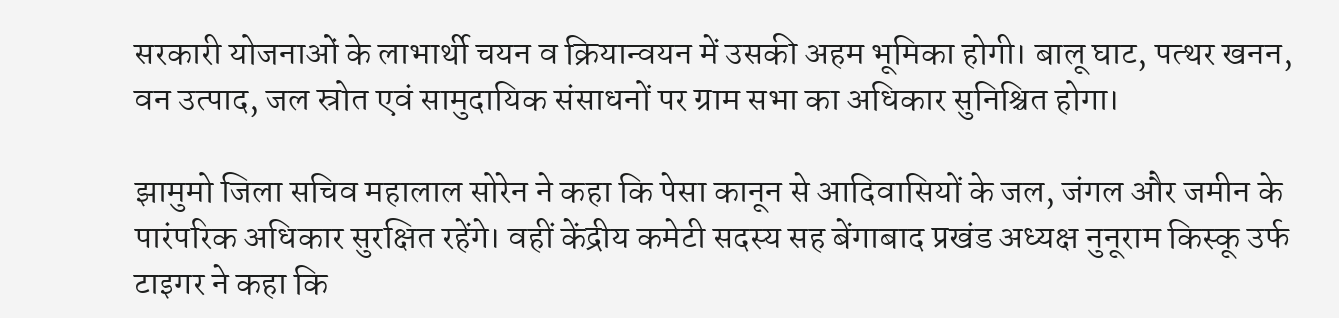सरकारी योजनाओं के लाभार्थी चयन व क्रियान्वयन में उसकी अहम भूमिका होगी। बालू घाट, पत्थर खनन, वन उत्पाद, जल स्रोत एवं सामुदायिक संसाधनों पर ग्राम सभा का अधिकार सुनिश्चित होगा।

झामुमो जिला सचिव महालाल सोरेन ने कहा कि पेसा कानून से आदिवासियों के जल, जंगल और जमीन के पारंपरिक अधिकार सुरक्षित रहेंगे। वहीं केंद्रीय कमेटी सदस्य सह बेंगाबाद प्रखंड अध्यक्ष नुनूराम किस्कू उर्फ टाइगर ने कहा कि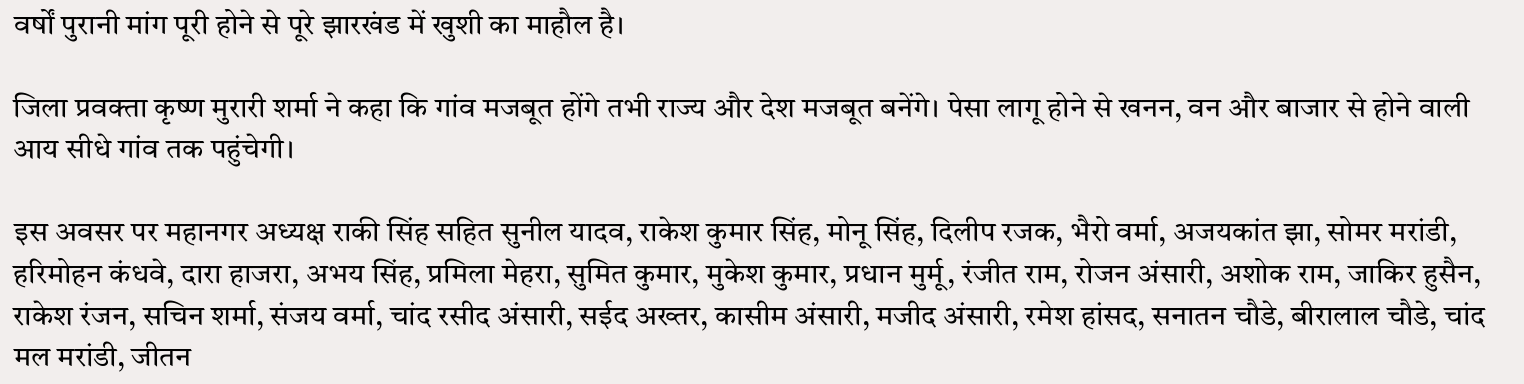वर्षों पुरानी मांग पूरी होने से पूरे झारखंड में खुशी का माहौल है।

जिला प्रवक्ता कृष्ण मुरारी शर्मा ने कहा कि गांव मजबूत होंगे तभी राज्य और देश मजबूत बनेंगे। पेसा लागू होने से खनन, वन और बाजार से होने वाली आय सीधे गांव तक पहुंचेगी।

इस अवसर पर महानगर अध्यक्ष राकी सिंह सहित सुनील यादव, राकेश कुमार सिंह, मोनू सिंह, दिलीप रजक, भैरो वर्मा, अजयकांत झा, सोमर मरांडी, हरिमोहन कंधवे, दारा हाजरा, अभय सिंह, प्रमिला मेहरा, सुमित कुमार, मुकेश कुमार, प्रधान मुर्मू, रंजीत राम, रोजन अंसारी, अशोक राम, जाकिर हुसैन, राकेश रंजन, सचिन शर्मा, संजय वर्मा, चांद रसीद अंसारी, सईद अख्तर, कासीम अंसारी, मजीद अंसारी, रमेश हांसद, सनातन चौडे, बीरालाल चौडे, चांद मल मरांडी, जीतन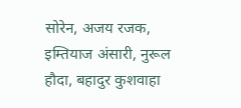सोरेन, अजय रजक, इम्तियाज अंसारी, नुरूल हौदा, बहादुर कुशवाहा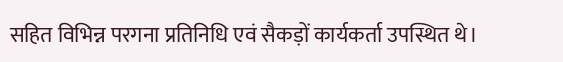सहित विभिन्न परगना प्रतिनिधि एवं सैकड़ों कार्यकर्ता उपस्थित थे।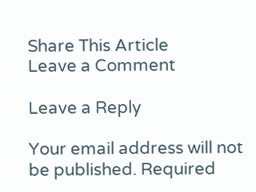Share This Article
Leave a Comment

Leave a Reply

Your email address will not be published. Required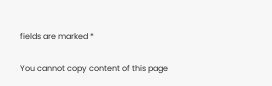fields are marked *

You cannot copy content of this page